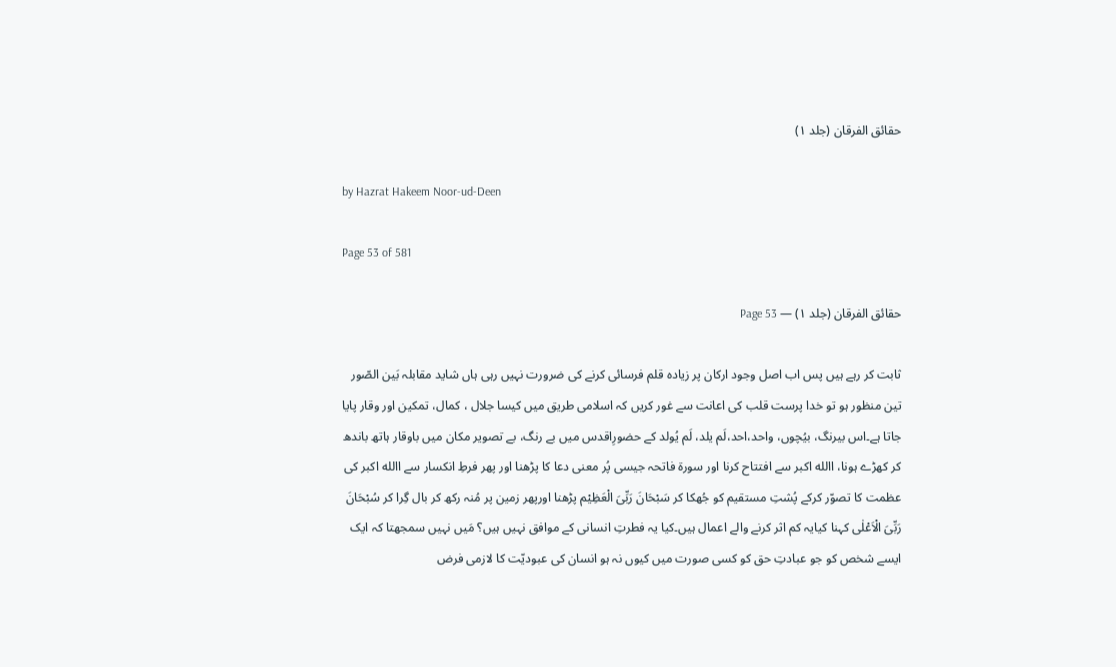حقائق الفرقان (جلد ۱)

by Hazrat Hakeem Noor-ud-Deen

Page 53 of 581

حقائق الفرقان (جلد ۱) — Page 53

ثابت کر رہے ہیں پس اب اصل وجود ارکان پر زیادہ قلم فرسائی کرنے کی ضرورت نہیں رہی ہاں شاید مقابلہ بَین الصّور تین منظور ہو تو خدا پرست قلب کی اعانت سے غور کریں کہ اسلامی طریق میں کیسا جلال ، کمال، تمکین اور وقار پایا جاتا ہے۔اس بیرنگ، بیُچوں، واحد،احد،لَم یلد، لَم یُولد کے حضورِاقدس میں بے رنگ، بے تصویر مکان میں باوقار ہاتھ باندھ کر کھڑے ہونا، االله اکبر سے افتتاح کرنا اور سورۃ فاتحہ جیسی پُر معنی دعا کا پڑھنا اور پھر فرطِ انکسار سے االله اکبر کی عظمت کا تصوّر کرکے پُشتِ مستقیم کو جُھکا کر سَبْحَانَ رَبِّیَ الْعَظِیْم پڑھنا اورپھر زمین پر مُنہ رکھ کر بال گِرا کر سُبْحَانَ رَبِّیَ الْاَعْلٰی کہنا کیایہ کم اثر کرنے والے اعمال ہیں۔کیا یہ فطرتِ انسانی کے موافق نہیں ہیں؟ مَیں نہیں سمجھتا کہ ایک ایسے شخص کو جو عبادتِ حق کو کسی صورت میں کیوں نہ ہو انسان کی عبودیّت کا لازمی فرض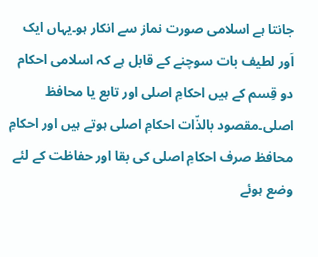جانتا ہے اسلامی صورت نماز سے انکار ہو۔یہاں ایک اَور لطیف بات سوچنے کے قابل ہے کہ اسلامی احکام دو قِسم کے ہیں احکامِ اصلی اور تابع یا محافظ اصلی۔مقصود بالذّات احکامِ اصلی ہوتے ہیں اور احکامِ محافظ صرف احکامِ اصلی کی بقا اور حفاظت کے لئے وضع ہوئے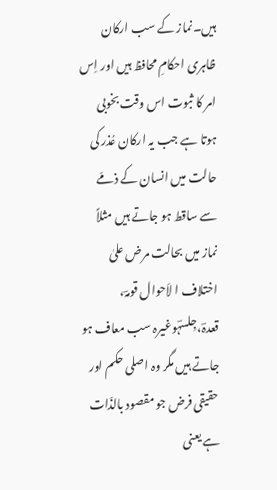ہیں۔نماز کے سب ارکان ظاہری احکامِ محافظ ہیں اور اِس امر کا ثبوت اس وقت بخوبی ہوتا ہے جب یہ ارکان عُذر کی حالت میں انسان کے ذمّے سے ساقط ہو جاتے ہیں مثلاً نماز میں بحالت مرض علیٰ اختلاف ا لاَحوال قومہؔ، قعدہؔ،جِلسہؔوغیرہ سب معاف ہو جاتے ہیں مگر وہ اصلی حکم اور حقیقی فرض جو مقصود بالذّات ہے یعنی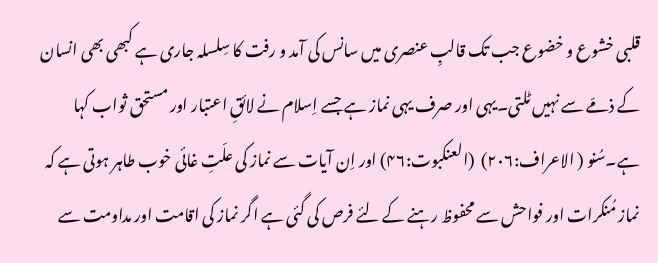قلبی خشوع و خضوع جب تک قالبِ عنصری میں سانس کی آمد و رفت کا سِلسلہ جاری ہے کبھی بھی انسان کے ذمّے سے نہیں ٹلتی۔یہی اور صرف یہی نماز ہے جسے اِسلام نے لائقِ اعتبار اور مستحق ثواب کہا ہے۔سُنو ( الاعراف:۲۰۶)  (العنکبوت:۴۶) اور اِن آیات سے نماز کی علّتِ غائی خوب طاہر ہوتی ہے کہ نماز مُنکرات اور فواحش سے محفوظ رہنے کے لئے فرص کی گئی ہے اگر نماز کی اقامت اور مداومت سے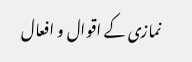نمازی کے اقوال و افعال